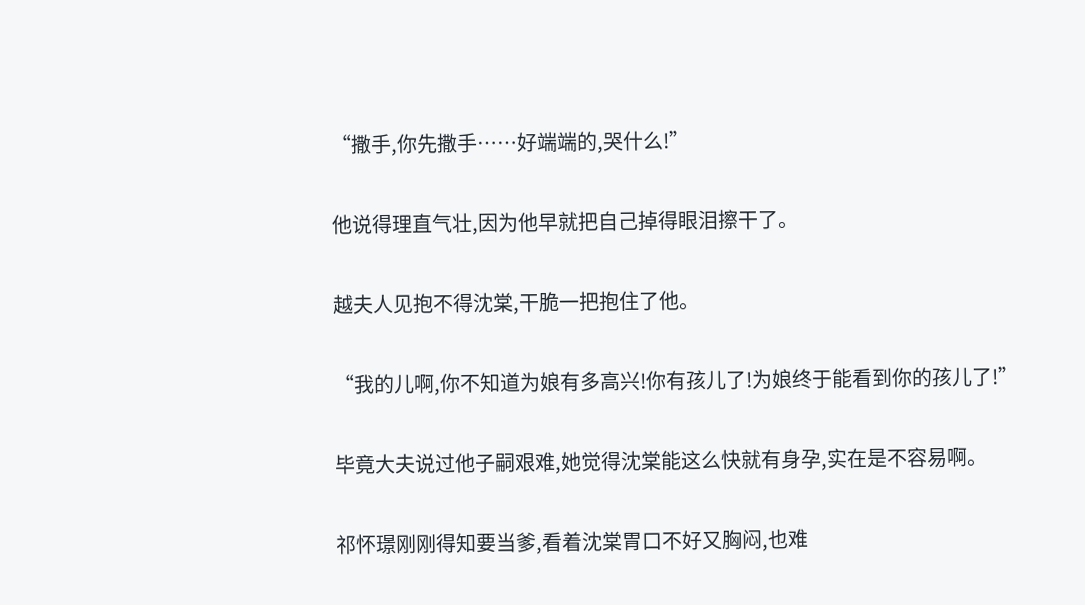“撒手,你先撒手……好端端的,哭什么!”

他说得理直气壮,因为他早就把自己掉得眼泪擦干了。

越夫人见抱不得沈棠,干脆一把抱住了他。

“我的儿啊,你不知道为娘有多高兴!你有孩儿了!为娘终于能看到你的孩儿了!”

毕竟大夫说过他子嗣艰难,她觉得沈棠能这么快就有身孕,实在是不容易啊。

祁怀璟刚刚得知要当爹,看着沈棠胃口不好又胸闷,也难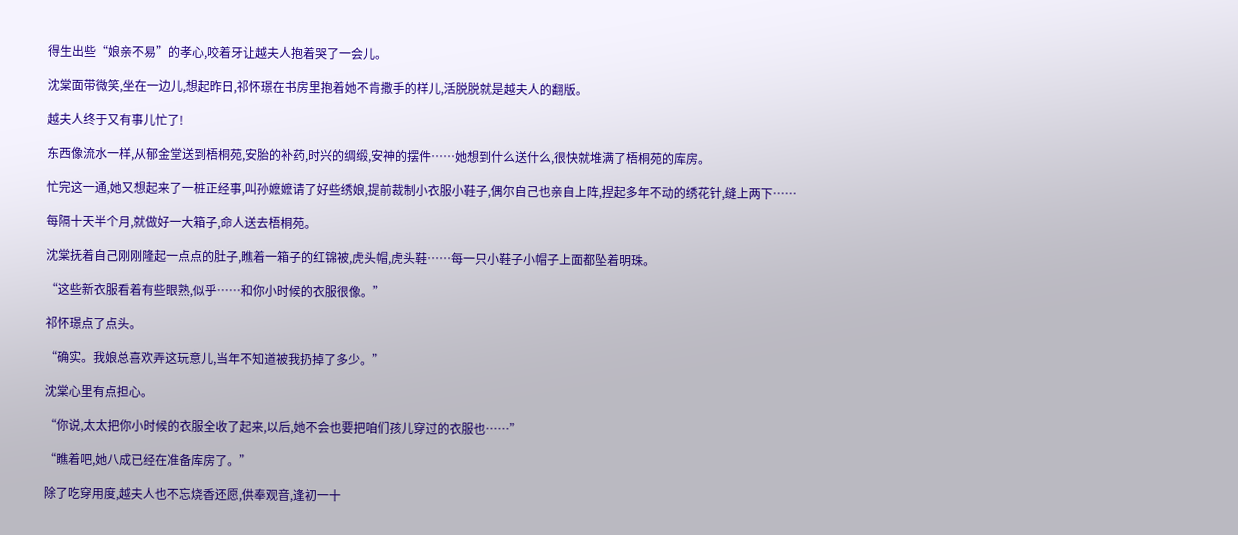得生出些“娘亲不易”的孝心,咬着牙让越夫人抱着哭了一会儿。

沈棠面带微笑,坐在一边儿,想起昨日,祁怀璟在书房里抱着她不肯撒手的样儿,活脱脱就是越夫人的翻版。

越夫人终于又有事儿忙了!

东西像流水一样,从郁金堂送到梧桐苑,安胎的补药,时兴的绸缎,安神的摆件……她想到什么送什么,很快就堆满了梧桐苑的库房。

忙完这一通,她又想起来了一桩正经事,叫孙嬷嬷请了好些绣娘,提前裁制小衣服小鞋子,偶尔自己也亲自上阵,捏起多年不动的绣花针,缝上两下……

每隔十天半个月,就做好一大箱子,命人送去梧桐苑。

沈棠抚着自己刚刚隆起一点点的肚子,瞧着一箱子的红锦被,虎头帽,虎头鞋……每一只小鞋子小帽子上面都坠着明珠。

“这些新衣服看着有些眼熟,似乎……和你小时候的衣服很像。”

祁怀璟点了点头。

“确实。我娘总喜欢弄这玩意儿,当年不知道被我扔掉了多少。”

沈棠心里有点担心。

“你说,太太把你小时候的衣服全收了起来,以后,她不会也要把咱们孩儿穿过的衣服也……”

“瞧着吧,她八成已经在准备库房了。”

除了吃穿用度,越夫人也不忘烧香还愿,供奉观音,逢初一十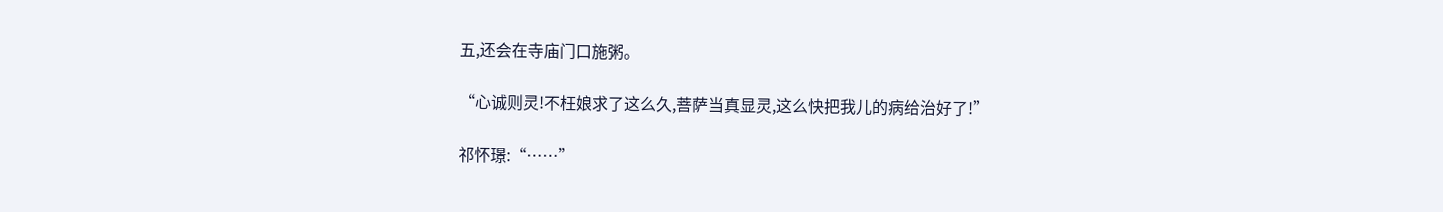五,还会在寺庙门口施粥。

“心诚则灵!不枉娘求了这么久,菩萨当真显灵,这么快把我儿的病给治好了!”

祁怀璟:“……”